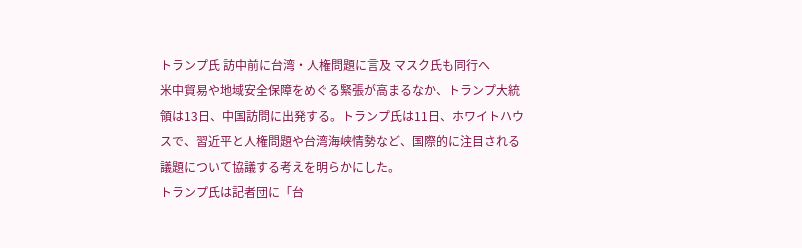トランプ氏 訪中前に台湾・人権問題に言及 マスク氏も同行へ
米中貿易や地域安全保障をめぐる緊張が高まるなか、トランプ大統領は13日、中国訪問に出発する。トランプ氏は11日、ホワイトハウスで、習近平と人権問題や台湾海峡情勢など、国際的に注目される議題について協議する考えを明らかにした。
トランプ氏は記者団に「台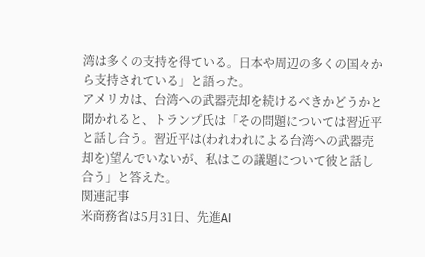湾は多くの支持を得ている。日本や周辺の多くの国々から支持されている」と語った。
アメリカは、台湾への武器売却を続けるべきかどうかと聞かれると、トランプ氏は「その問題については習近平と話し合う。習近平は(われわれによる台湾への武器売却を)望んでいないが、私はこの議題について彼と話し合う」と答えた。
関連記事
米商務省は5月31日、先進AI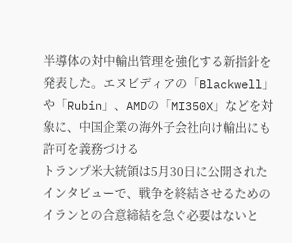半導体の対中輸出管理を強化する新指針を発表した。エヌビディアの「Blackwell」や「Rubin」、AMDの「MI350X」などを対象に、中国企業の海外子会社向け輸出にも許可を義務づける
トランプ米大統領は5月30日に公開されたインタビューで、戦争を終結させるためのイランとの合意締結を急ぐ必要はないと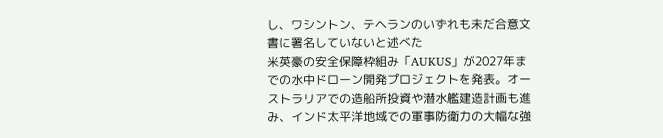し、ワシントン、テヘランのいずれも未だ合意文書に署名していないと述べた
米英豪の安全保障枠組み「AUKUS」が2027年までの水中ドローン開発プロジェクトを発表。オーストラリアでの造船所投資や潜水艦建造計画も進み、インド太平洋地域での軍事防衛力の大幅な強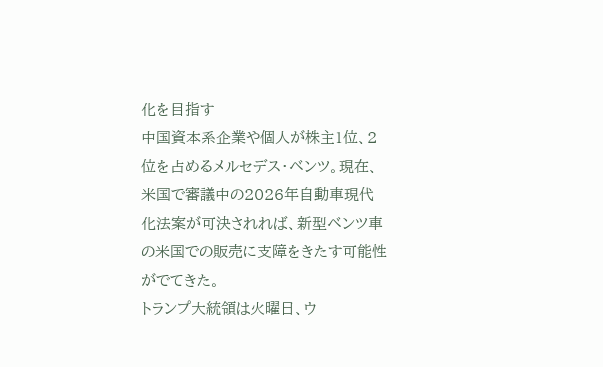化を目指す
中国資本系企業や個人が株主1位、2位を占めるメルセデス・ベンツ。現在、米国で審議中の2026年自動車現代化法案が可決されれば、新型ベンツ車の米国での販売に支障をきたす可能性がでてきた。
トランプ大統領は火曜日、ウ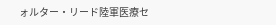ォルター・リード陸軍医療セ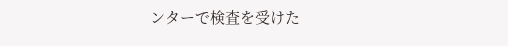ンターで検査を受けた